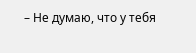– Не думаю, что у тебя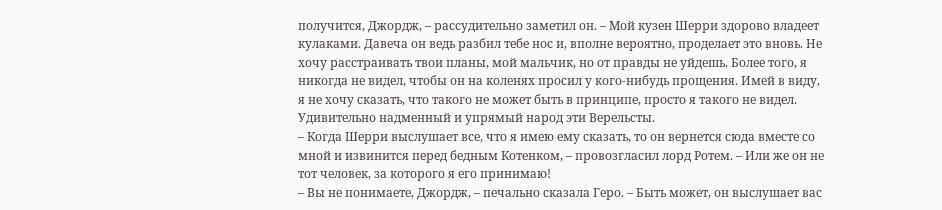получится, Джордж, – рассудительно заметил он. – Мой кузен Шерри здорово владеет кулаками. Давеча он ведь разбил тебе нос и, вполне вероятно, проделает это вновь. Не хочу расстраивать твои планы, мой мальчик, но от правды не уйдешь. Более того, я никогда не видел, чтобы он на коленях просил у кого-нибудь прощения. Имей в виду, я не хочу сказать, что такого не может быть в принципе, просто я такого не видел. Удивительно надменный и упрямый народ эти Верельсты.
– Когда Шерри выслушает все, что я имею ему сказать, то он вернется сюда вместе со мной и извинится перед бедным Котенком, – провозгласил лорд Ротем. – Или же он не тот человек, за которого я его принимаю!
– Вы не понимаете, Джордж, – печально сказала Геро. – Быть может, он выслушает вас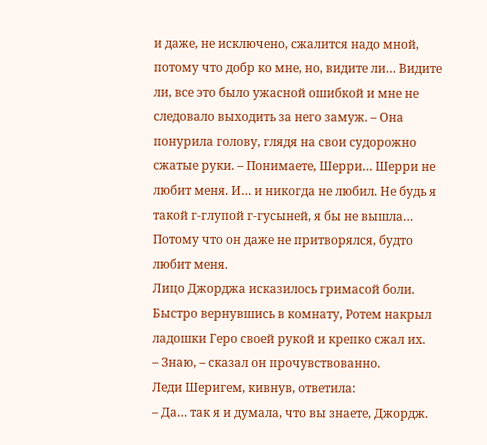и даже, не исключено, сжалится надо мной, потому что добр ко мне, но, видите ли… Видите ли, все это было ужасной ошибкой и мне не следовало выходить за него замуж. – Она понурила голову, глядя на свои судорожно сжатые руки. – Понимаете, Шерри… Шерри не любит меня. И… и никогда не любил. Не будь я такой г-глупой г-гусыней, я бы не вышла… Потому что он даже не притворялся, будто любит меня.
Лицо Джорджа исказилось гримасой боли. Быстро вернувшись в комнату, Ротем накрыл ладошки Геро своей рукой и крепко сжал их.
– Знаю, – сказал он прочувствованно.
Леди Шеригем, кивнув, ответила:
– Да… так я и думала, что вы знаете, Джордж.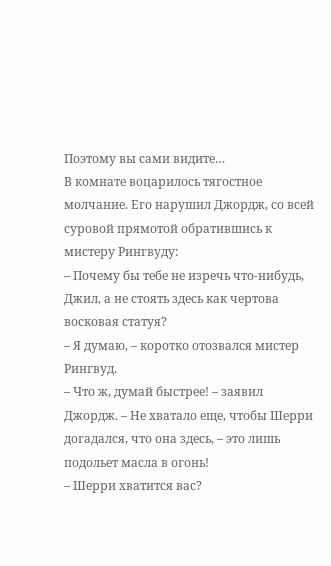Поэтому вы сами видите…
В комнате воцарилось тягостное молчание. Его нарушил Джордж, со всей суровой прямотой обратившись к мистеру Рингвуду:
– Почему бы тебе не изречь что-нибудь, Джил, а не стоять здесь как чертова восковая статуя?
– Я думаю, – коротко отозвался мистер Рингвуд.
– Что ж, думай быстрее! – заявил Джордж. – Не хватало еще, чтобы Шерри догадался, что она здесь, – это лишь подольет масла в огонь!
– Шерри хватится вас?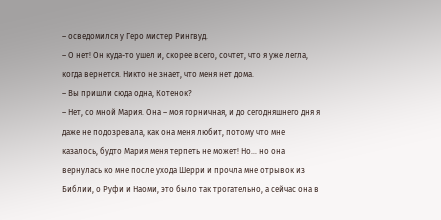– осведомился у Геро мистер Рингвуд.
– О нет! Он куда-то ушел и, скорее всего, сочтет, что я уже легла, когда вернется. Никто не знает, что меня нет дома.
– Вы пришли сюда одна, Котенок?
– Нет, со мной Мария. Она – моя горничная, и до сегодняшнего дня я даже не подозревала, как она меня любит, потому что мне казалось, будто Мария меня терпеть не может! Но… но она вернулась ко мне после ухода Шерри и прочла мне отрывок из Библии, о Руфи и Наоми, это было так трогательно, а сейчас она в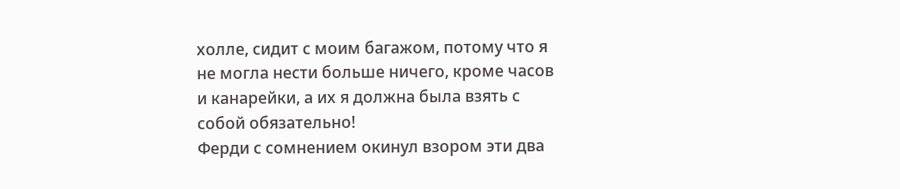холле, сидит с моим багажом, потому что я не могла нести больше ничего, кроме часов и канарейки, а их я должна была взять с собой обязательно!
Ферди с сомнением окинул взором эти два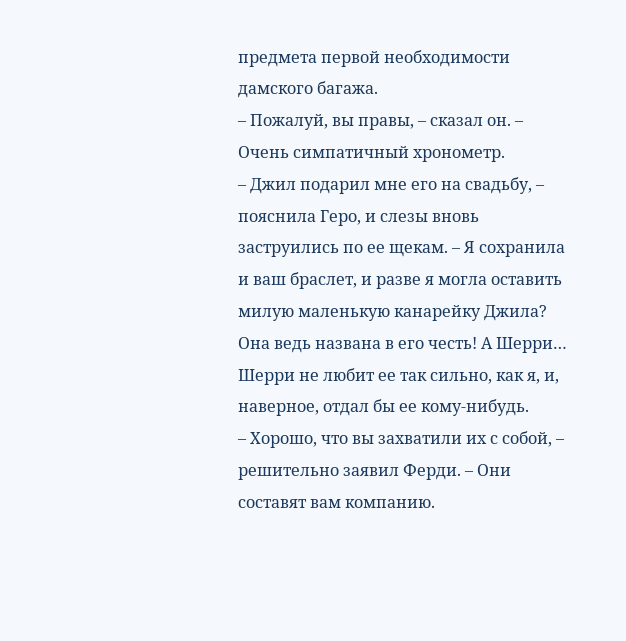предмета первой необходимости дамского багажа.
– Пожалуй, вы правы, – сказал он. – Очень симпатичный хронометр.
– Джил подарил мне его на свадьбу, – пояснила Геро, и слезы вновь заструились по ее щекам. – Я сохранила и ваш браслет, и разве я могла оставить милую маленькую канарейку Джила? Она ведь названа в его честь! А Шерри… Шерри не любит ее так сильно, как я, и, наверное, отдал бы ее кому-нибудь.
– Хорошо, что вы захватили их с собой, – решительно заявил Ферди. – Они составят вам компанию.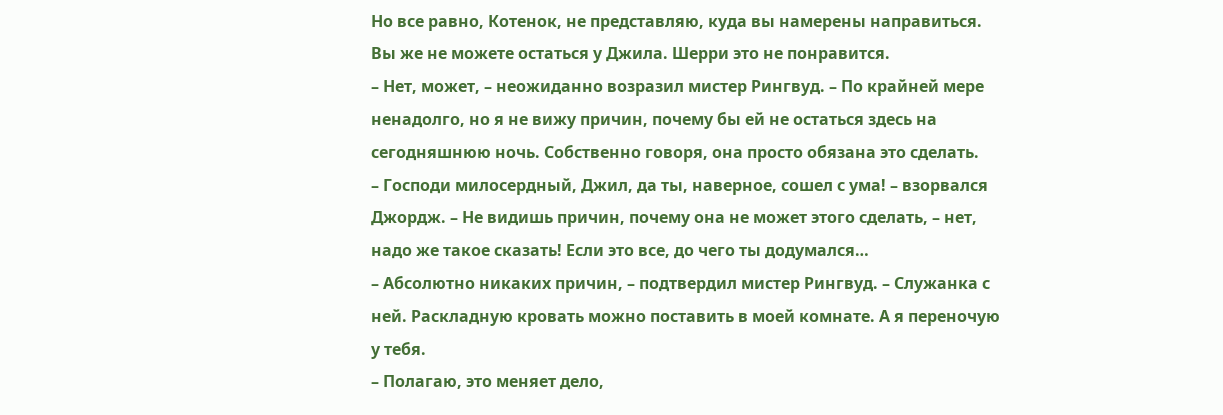Но все равно, Котенок, не представляю, куда вы намерены направиться. Вы же не можете остаться у Джила. Шерри это не понравится.
– Нет, может, – неожиданно возразил мистер Рингвуд. – По крайней мере ненадолго, но я не вижу причин, почему бы ей не остаться здесь на сегодняшнюю ночь. Собственно говоря, она просто обязана это сделать.
– Господи милосердный, Джил, да ты, наверное, сошел с ума! – взорвался Джордж. – Не видишь причин, почему она не может этого сделать, – нет, надо же такое сказать! Если это все, до чего ты додумался…
– Абсолютно никаких причин, – подтвердил мистер Рингвуд. – Служанка с ней. Раскладную кровать можно поставить в моей комнате. А я переночую у тебя.
– Полагаю, это меняет дело,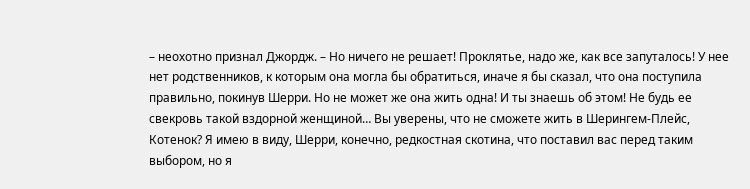– неохотно признал Джордж. – Но ничего не решает! Проклятье, надо же, как все запуталось! У нее нет родственников, к которым она могла бы обратиться, иначе я бы сказал, что она поступила правильно, покинув Шерри. Но не может же она жить одна! И ты знаешь об этом! Не будь ее свекровь такой вздорной женщиной… Вы уверены, что не сможете жить в Шерингем-Плейс, Котенок? Я имею в виду, Шерри, конечно, редкостная скотина, что поставил вас перед таким выбором, но я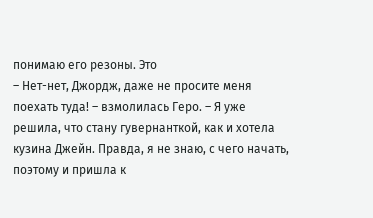понимаю его резоны. Это
– Нет-нет, Джордж, даже не просите меня поехать туда! – взмолилась Геро. – Я уже решила, что стану гувернанткой, как и хотела кузина Джейн. Правда, я не знаю, с чего начать, поэтому и пришла к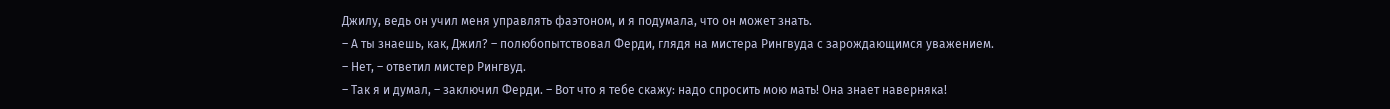Джилу, ведь он учил меня управлять фаэтоном, и я подумала, что он может знать.
– А ты знаешь, как, Джил? – полюбопытствовал Ферди, глядя на мистера Рингвуда с зарождающимся уважением.
– Нет, – ответил мистер Рингвуд.
– Так я и думал, – заключил Ферди. – Вот что я тебе скажу: надо спросить мою мать! Она знает наверняка!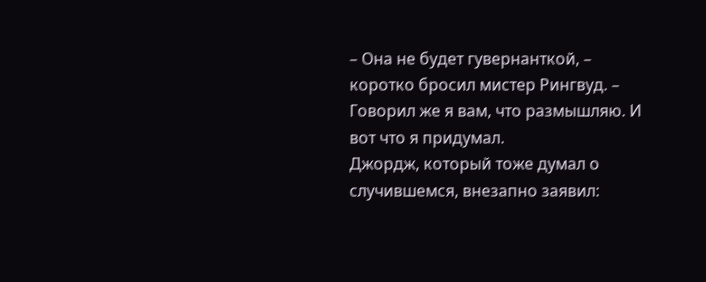– Она не будет гувернанткой, – коротко бросил мистер Рингвуд. – Говорил же я вам, что размышляю. И вот что я придумал.
Джордж, который тоже думал о случившемся, внезапно заявил: